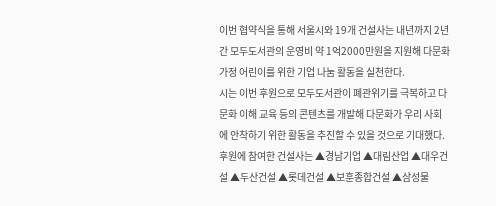이번 협약식을 통해 서울시와 19개 건설사는 내년까지 2년간 모두도서관의 운영비 약 1억2000만원을 지원해 다문화 가정 어린이를 위한 기업 나눔 활동을 실천한다.
시는 이번 후원으로 모두도서관이 폐관위기를 극복하고 다문화 이해 교육 등의 콘텐츠를 개발해 다문화가 우리 사회에 안착하기 위한 활동을 추진할 수 있을 것으로 기대했다.
후원에 참여한 건설사는 ▲경남기업 ▲대림산업 ▲대우건설 ▲두산건설 ▲롯데건설 ▲보훈종합건설 ▲삼성물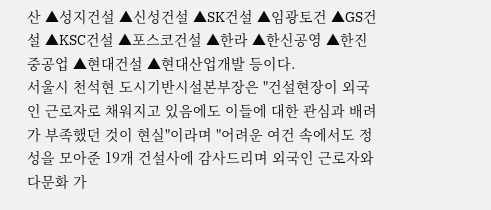산 ▲성지건설 ▲신성건설 ▲SK건설 ▲임광토건 ▲GS건설 ▲KSC건설 ▲포스코건설 ▲한라 ▲한신공영 ▲한진중공업 ▲현대건설 ▲현대산업개발 등이다.
서울시 천석현 도시기반시설본부장은 "건설현장이 외국인 근로자로 채워지고 있음에도 이들에 대한 관심과 배려가 부족했던 것이 현실"이라며 "어려운 여건 속에서도 정성을 모아준 19개 건설사에 감사드리며 외국인 근로자와 다문화 가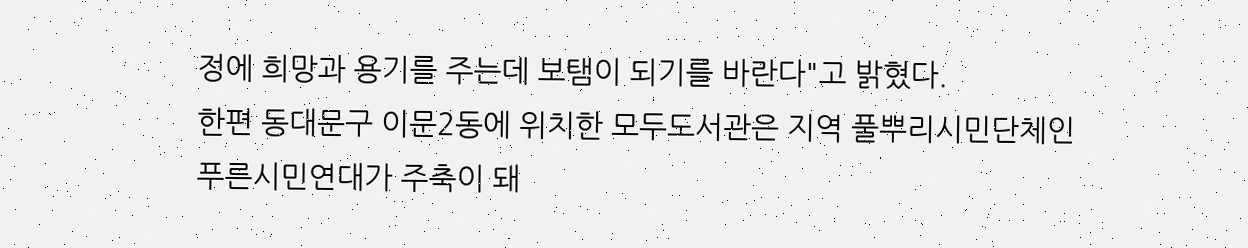정에 희망과 용기를 주는데 보탬이 되기를 바란다"고 밝혔다.
한편 동대문구 이문2동에 위치한 모두도서관은 지역 풀뿌리시민단체인 푸른시민연대가 주축이 돼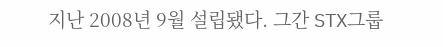지난 2008년 9월 설립됐다. 그간 STX그룹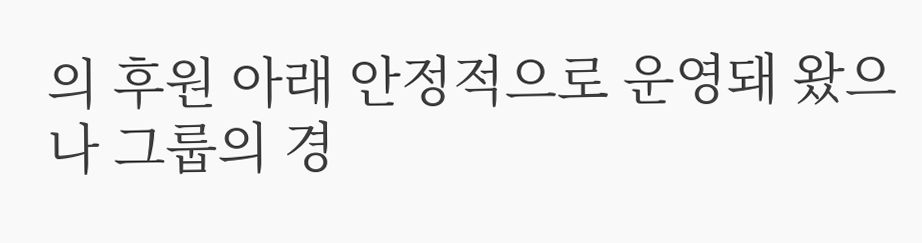의 후원 아래 안정적으로 운영돼 왔으나 그룹의 경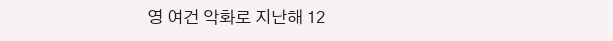영 여건 악화로 지난해 12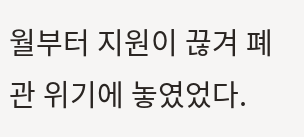월부터 지원이 끊겨 폐관 위기에 놓였었다.